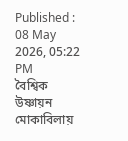Published : 08 May 2026, 05:22 PM
বৈশ্বিক উষ্ণায়ন মোকাবিলায়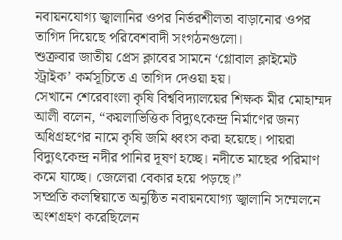নবায়নযোগ্য জ্বালানির ওপর নির্ভরশীলতা বাড়ানোর ওপর তাগিদ দিয়েছে পরিবেশবাদী সংগঠনগুলো।
শুক্রবার জাতীয় প্রেস ক্লাবের সামনে ‘গ্লোবাল ক্লাইমেট স্ট্রাইক’ কর্মসূচিতে এ তাগিদ দেওয়া হয়।
সেখানে শেরেবাংলা কৃষি বিশ্ববিদ্যালয়ের শিক্ষক মীর মোহাম্মদ আলী বলেন, “কয়লাভিত্তিক বিদ্যুৎকেন্দ্র নির্মাণের জন্য অধিগ্রহণের নামে কৃষি জমি ধ্বংস করা হয়েছে। পায়রা বিদ্যুৎকেন্দ্র নদীর পানির দূষণ হচ্ছে। নদীতে মাছের পরিমাণ কমে যাচ্ছে। জেলেরা বেকার হয়ে পড়ছে।”
সম্প্রতি কলম্বিয়াতে অনুষ্ঠিত নবায়নযোগ্য জ্বালানি সম্মেলনে অংশগ্রহণ করেছিলেন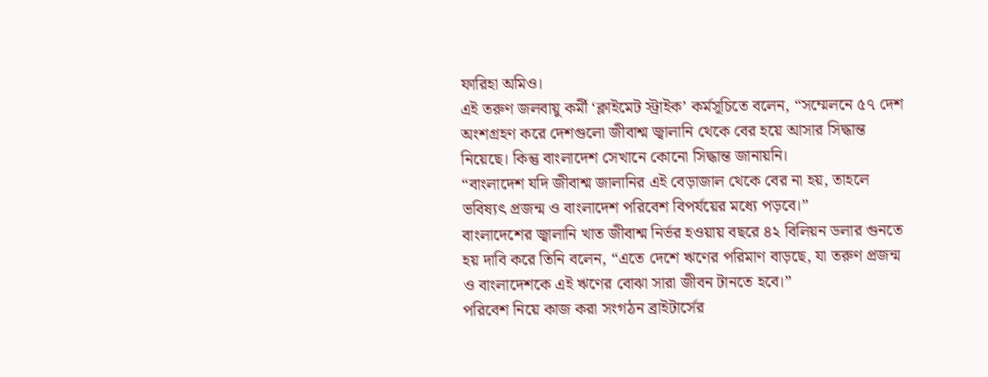ফারিহা অমিও।
এই তরুণ জলবায়ু কর্মী ‘ক্লাইমেট স্ট্রাইক’ কর্মসূচিতে বলেন, “সম্মেলনে ৫৭ দেশ অংশগ্রহণ করে দেশগুলো জীবাশ্ম জ্বালানি থেকে বের হয়ে আসার সিদ্ধান্ত নিয়েছে। কিন্তু বাংলাদেশ সেখানে কোনো সিদ্ধান্ত জানায়নি।
“বাংলাদেশ যদি জীবাশ্ম জালানির এই বেড়াজাল থেকে বের না হয়, তাহলে ভবিষ্যৎ প্রজন্ম ও বাংলাদেশ পরিবেশ বিপর্যয়ের মধ্যে পড়বে।”
বাংলাদেশের জ্বালানি খাত জীবাশ্ম নির্ভর হওয়ায় বছরে ৪২ বিলিয়ন ডলার গুনতে হয় দাবি করে তিনি বলেন, “এতে দেশে ঋণের পরিমাণ বাড়ছে, যা তরুণ প্রজন্ম ও বাংলাদেশকে এই ঋণের বোঝা সারা জীবন টানতে হবে।”
পরিবেশ নিয়ে কাজ করা সংগঠন ব্রাইটার্সের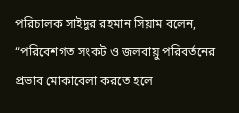পরিচালক সাইদুর রহমান সিয়াম বলেন, “পরিবেশগত সংকট ও জলবায়ু পরিবর্তনের প্রভাব মোকাবেলা করতে হলে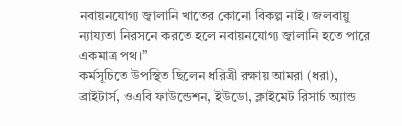নবায়নযোগ্য জ্বালানি খাতের কোনো বিকল্প নাই। জলবায়ু ন্যায্যতা নিরসনে করতে হলে নবায়নযোগ্য জ্বালানি হতে পারে একমাত্র পথ।”
কর্মসূচিতে উপস্থিত ছিলেন ধরিত্রী রক্ষায় আমরা (ধরা), ব্রাইটার্স, ওএবি ফাউন্ডেশন, ইউডো, ক্লাইমেট রিসার্চ অ্যান্ড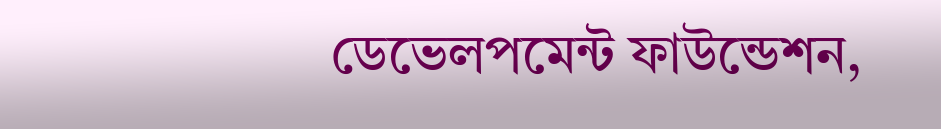ডেভেলপমেন্ট ফাউন্ডেশন,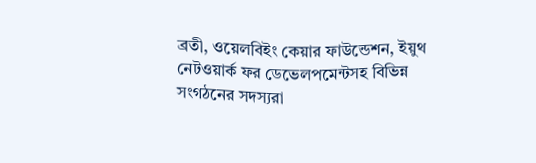ব্রতী, ওয়েলবিইং কেয়ার ফাউন্ডেশন, ইয়ুথ নেটওয়ার্ক ফর ডেভেলপমেন্টসহ বিভিন্ন সংগঠনের সদস্যরা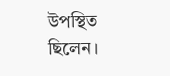উপস্থিত ছিলেন।